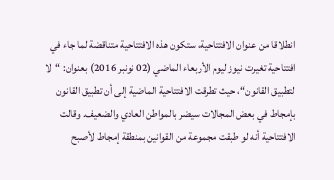انطلاقا من عنوان الافتتاحية، ستكون هذه الافتتاحية متناقضة لما جاء في افتتاحية تغيرت نيوز ليوم الأربعاء الماضي (02 نونبر 2016) بعنوان: “لا لتطبيق القانون“، حيث تطرقت الافتتاحية الماضية إلى أن تطبيق القانون بإمجاط في بعض المجالات سيضر بالمواطن العادي والضعيف. وقالت الافتتاحية أنه لو طبقت مجموعة من القوانين بمنطقة إمجاط لأصبح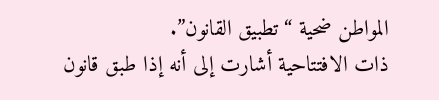المواطن ضحية “تطبيق القانون”.
ذات الافتتاحية أشارت إلى أنه إذا طبق قانون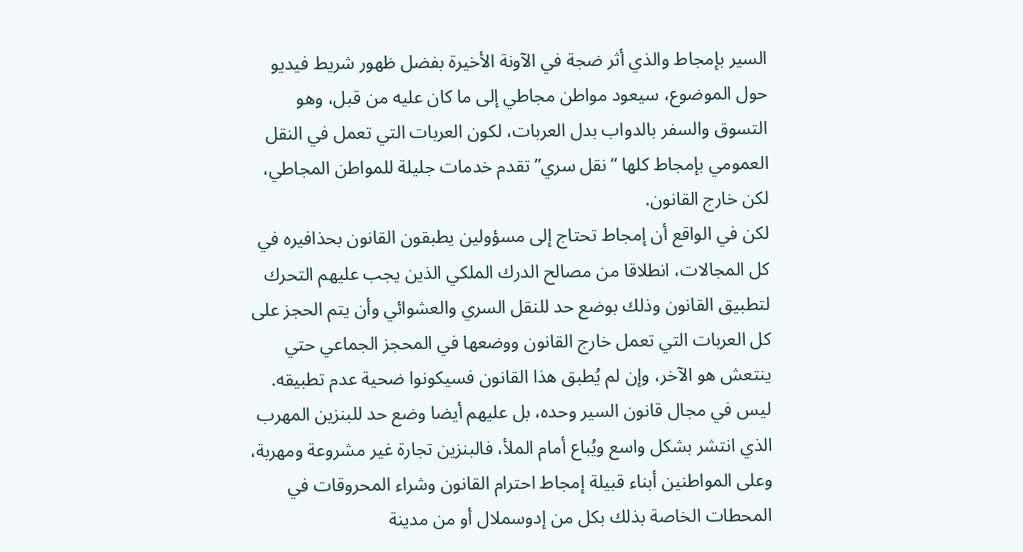السير بإمجاط والذي أثر ضجة في الآونة الأخيرة بفضل ظهور شريط فيديو حول الموضوع، سيعود مواطن مجاطي إلى ما كان عليه من قبل، وهو التسوق والسفر بالدواب بدل العربات، لكون العربات التي تعمل في النقل العمومي بإمجاط كلها “نقل سري” تقدم خدمات جليلة للمواطن المجاطي، لكن خارج القانون.
لكن في الواقع أن إمجاط تحتاج إلى مسؤولين يطبقون القانون بحذافيره في كل المجالات، انطلاقا من مصالح الدرك الملكي الذين يجب عليهم التحرك لتطبيق القانون وذلك بوضع حد للنقل السري والعشوائي وأن يتم الحجز على كل العربات التي تعمل خارج القانون ووضعها في المحجز الجماعي حتي ينتعش هو الآخر، وإن لم يُطبق هذا القانون فسيكونوا ضحية عدم تطبيقه.
ليس في مجال قانون السير وحده، بل عليهم أيضا وضع حد للبنزين المهرب الذي انتشر بشكل واسع ويُباع أمام الملأ، فالبنزين تجارة غير مشروعة ومهربة، وعلى المواطنين أبناء قبيلة إمجاط احترام القانون وشراء المحروقات في المحطات الخاصة بذلك بكل من إدوسملال أو من مدينة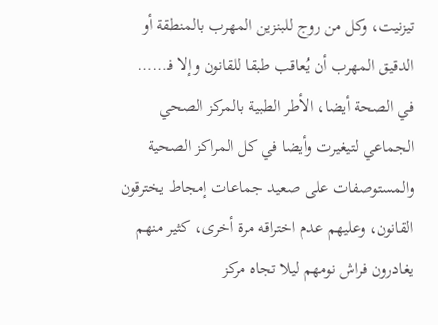تيزنيت، وكل من روج للبنزين المهرب بالمنطقة أو الدقيق المهرب أن يُعاقب طبقا للقانون وإلا فـ……
في الصحة أيضا، الأطر الطبية بالمركز الصحي الجماعي لتيغيرت وأيضا في كل المراكز الصحية والمستوصفات على صعيد جماعات إمجاط يخترقون القانون، وعليهم عدم اختراقه مرة أخرى، كثير منهم يغادرون فراش نومهم ليلا تجاه مركز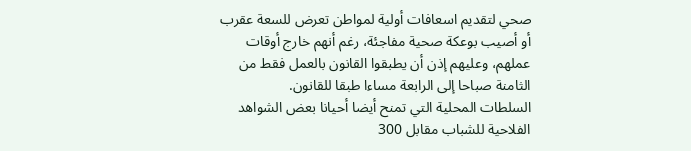صحي لتقديم اسعافات أولية لمواطن تعرض للسعة عقرب أو أصيب بوعكة صحية مفاجئة، رغم أنهم خارج أوقات عملهم، وعليهم إذن أن يطبقوا القانون بالعمل فقط من الثامنة صباحا إلى الرابعة مساءا طبقا للقانون.
السلطات المحلية التي تمنح أيضا أحيانا بعض الشواهد الفلاحية للشباب مقابل 300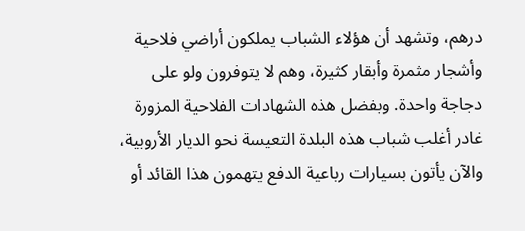درهم، وتشهد أن هؤلاء الشباب يملكون أراضي فلاحية وأشجار مثمرة وأبقار كثيرة، وهم لا يتوفرون ولو على دجاجة واحدة. وبفضل هذه الشهادات الفلاحية المزورة غادر أغلب شباب هذه البلدة التعيسة نحو الديار الأروبية، والآن يأتون بسيارات رباعية الدفع يتهمون هذا القائد أو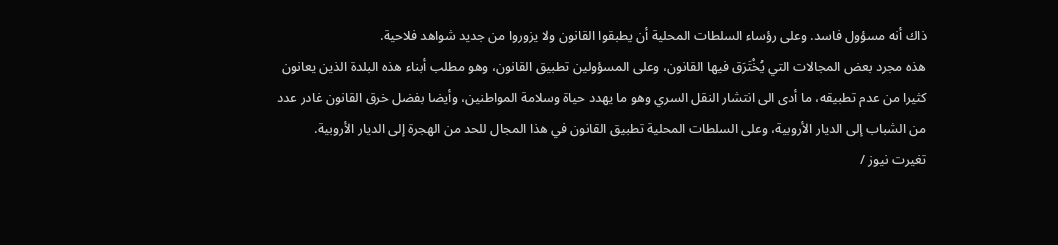ذاك أنه مسؤول فاسد. وعلى رؤساء السلطات المحلية أن يطبقوا القانون ولا يزوروا من جديد شواهد فلاحية.
هذه مجرد بعض المجالات التي يُخْتَرَق فيها القانون، وعلى المسؤولين تطبيق القانون، وهو مطلب أبناء هذه البلدة الذين يعانون كثيرا من عدم تطبيقه، ما أدى الى انتشار النقل السري وهو ما يهدد حياة وسلامة المواطنين، وأيضا بفضل خرق القانون غادر عدد من الشباب إلى الديار الأروبية، وعلى السلطات المحلية تطبيق القانون في هذا المجال للحد من الهجرة إلى الديار الأروبية.
تغيرت نيوز /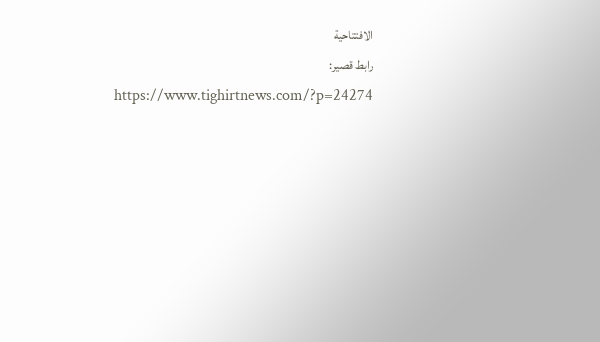الافتتاحية
رابط قصير: https://www.tighirtnews.com/?p=24274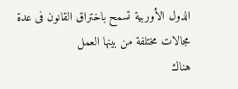الدول الأوربية تسمح باختراق القانون فى عدة مجالات مختلفة من بينها العمل
هناك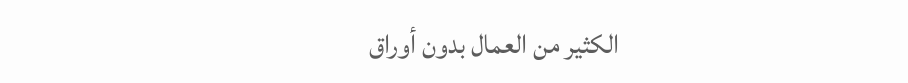الكثير من العمال بدون أوراق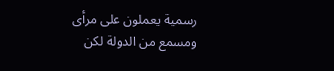رسمية يعملون على مرأى ومسمع من الدولة لكن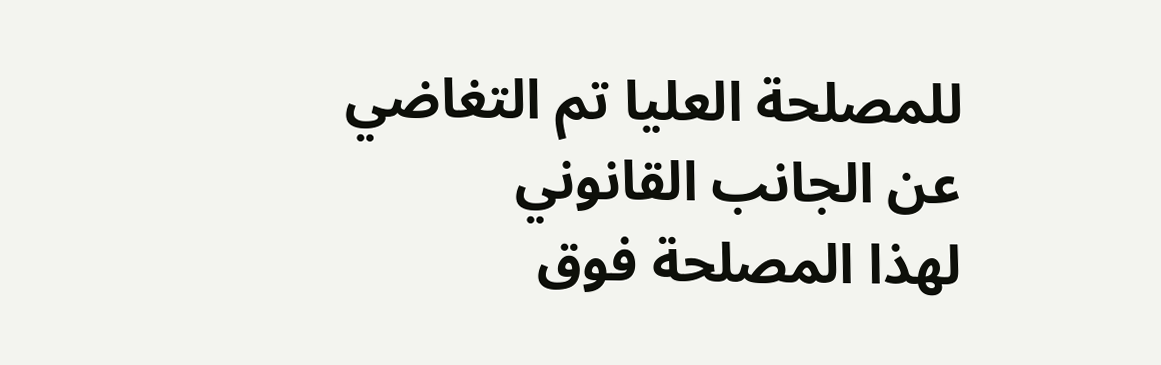للمصلحة العليا تم التغاضي عن الجانب القانوني
لهذا المصلحة فوق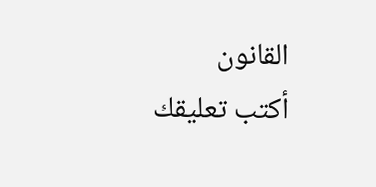القانون
أكتب تعليقك